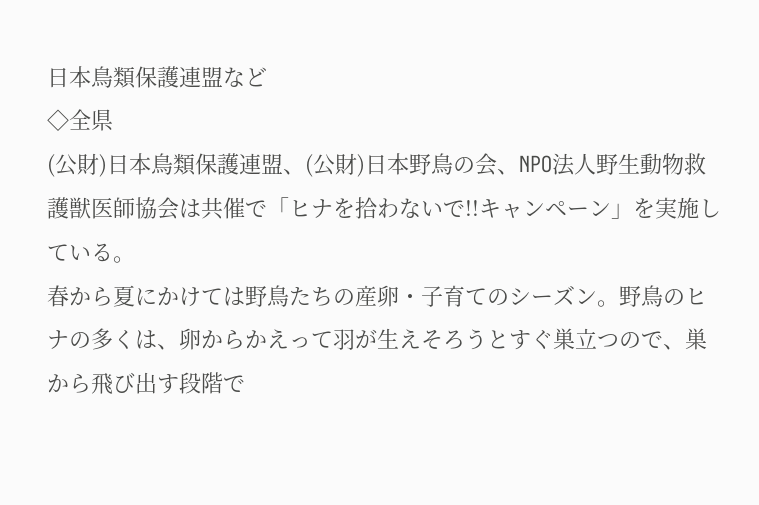日本鳥類保護連盟など
◇全県
(公財)日本鳥類保護連盟、(公財)日本野鳥の会、NPO法人野生動物救護獣医師協会は共催で「ヒナを拾わないで!!キャンペーン」を実施している。
春から夏にかけては野鳥たちの産卵・子育てのシーズン。野鳥のヒナの多くは、卵からかえって羽が生えそろうとすぐ巣立つので、巣から飛び出す段階で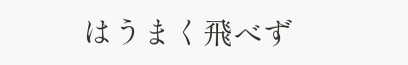はうまく飛べず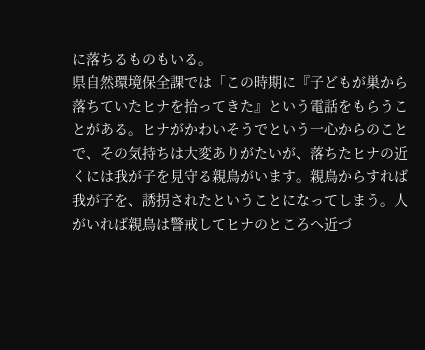に落ちるものもいる。
県自然環境保全課では「この時期に『子どもが巣から落ちていたヒナを拾ってきた』という電話をもらうことがある。ヒナがかわいそうでという一心からのことで、その気持ちは大変ありがたいが、落ちたヒナの近くには我が子を見守る親鳥がいます。親鳥からすれば我が子を、誘拐されたということになってしまう。人がいれば親鳥は警戒してヒナのところへ近づ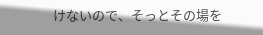けないので、そっとその場を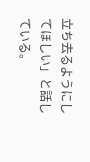立ち去るようにしてほしい」と話している。